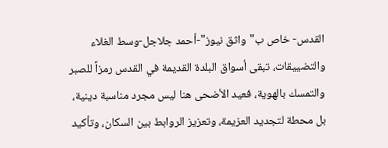القدس- خاص ب"واثق نيوز"-أحمد جلاجل-وسط الغلاء والتضييقات، تبقى أسواق البلدة القديمة في القدس رمزاً للصبر والتمسك بالهوية، فعيد الأضحى هنا ليس مجرد مناسبة دينية، بل محطة لتجديد العزيمة، وتعزيز الروابط بين السكان، وتأكيد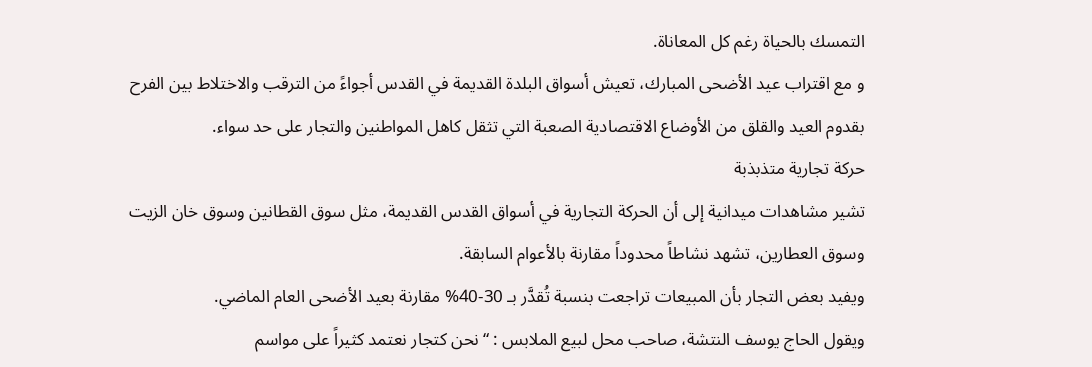التمسك بالحياة رغم كل المعاناة.
و مع اقتراب عيد الأضحى المبارك، تعيش أسواق البلدة القديمة في القدس أجواءً من الترقب والاختلاط بين الفرح بقدوم العيد والقلق من الأوضاع الاقتصادية الصعبة التي تثقل كاهل المواطنين والتجار على حد سواء.
حركة تجارية متذبذبة
تشير مشاهدات ميدانية إلى أن الحركة التجارية في أسواق القدس القديمة، مثل سوق القطانين وسوق خان الزيت وسوق العطارين، تشهد نشاطاً محدوداً مقارنة بالأعوام السابقة.
ويفيد بعض التجار بأن المبيعات تراجعت بنسبة تُقدَّر بـ 30-40% مقارنة بعيد الأضحى العام الماضي.
ويقول الحاج يوسف النتشة، صاحب محل لبيع الملابس : “نحن كتجار نعتمد كثيراً على مواسم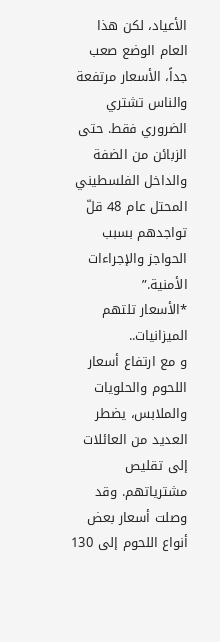الأعياد، لكن هذا العام الوضع صعب جداً، الأسعار مرتفعة والناس تشتري الضروري فقط. حتى الزبائن من الضفة والداخل الفلسطيني المحتل عام 48 قلّ تواجدهم بسبب الحواجز والإجراءات الأمنية.”
*الأسعار تلتهم الميزانيات..
و مع ارتفاع أسعار اللحوم والحلويات والملابس، يضطر العديد من العائلات إلى تقليص مشترياتهم. وقد وصلت أسعار بعض أنواع اللحوم إلى 130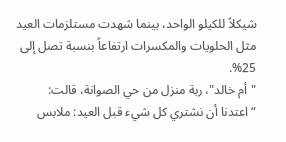شيكلاً للكيلو الواحد، بينما شهدت مستلزمات العيد مثل الحلويات والمكسرات ارتفاعاً بنسبة تصل إلى 25%.
"أم خالد"، ربة منزل من حي الصوانة، قالت: “اعتدنا أن نشتري كل شيء قبل العيد: ملابس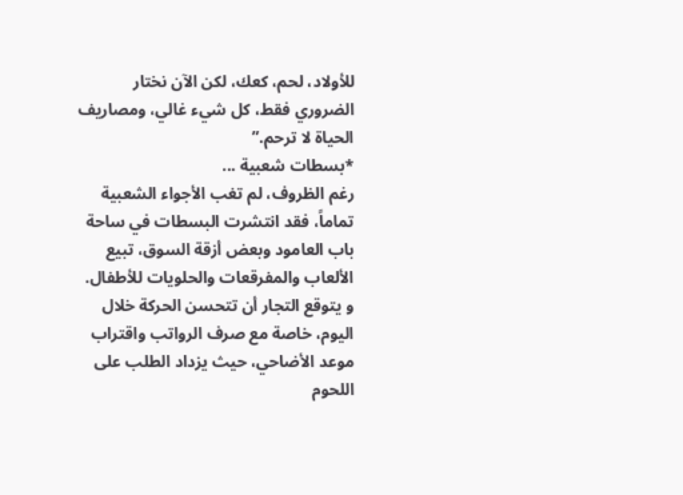للأولاد، لحم، كعك، لكن الآن نختار الضروري فقط، كل شيء غالي، ومصاريف الحياة لا ترحم.”
*بسطات شعبية ...
رغم الظروف، لم تغب الأجواء الشعبية تماماً، فقد انتشرت البسطات في ساحة باب العامود وبعض أزقة السوق، تبيع الألعاب والمفرقعات والحلويات للأطفال.
و يتوقع التجار أن تتحسن الحركة خلال اليوم، خاصة مع صرف الرواتب واقتراب موعد الأضاحي، حيث يزداد الطلب على اللحوم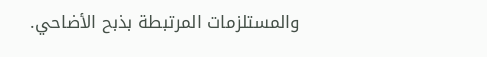والمستلزمات المرتبطة بذبح الأضاحي.